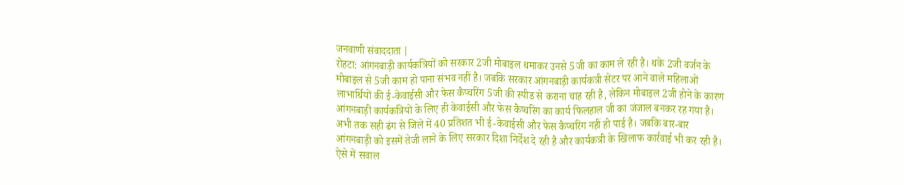जनवाणी संवाददाता |
रोहटा: आंगनबाड़ी कार्यकत्रियों को सरकार 2जी मोबाइल थमाकर उनसे 5जी का काम ले रही है। थके 2जी वर्जन के मोबाइल से 5जी काम हो पाना संभव नहीं है। जबकि सरकार आंगनबाड़ी कार्यकत्री सेंटर पर आने वाले महिलाओं लाभार्थियों की ई-केवाईसी और फेस कैप्चरिंग 5जी की स्पीड से कराना चाह रही है, लेकिन मोबाइल 2जी होने के कारण आंगनबाड़ी कार्यकत्रियों के लिए ही केवाईसी और फेस कैप्चरिंग का कार्य फिलहाल जी का जंजाल बनकर रह गया है। अभी तक सही ढंग से जिले में 40 प्रतिशत भी ई-केवाईसी और फेस कैप्चरिंग नहीं हो पाई है। जबकि बार-बार आंगनबाड़ी को इसमें तेजी लाने के लिए सरकार दिशा निर्देश दे रही है और कार्यकत्री के खिलाफ कार्रवाई भी कर रही है। ऐसे में सवाल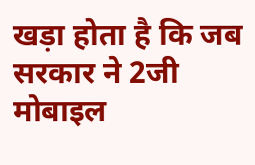खड़ा होता है कि जब सरकार ने 2जी मोबाइल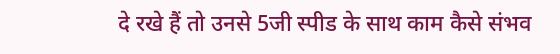दे रखे हैं तो उनसे 5जी स्पीड के साथ काम कैसे संभव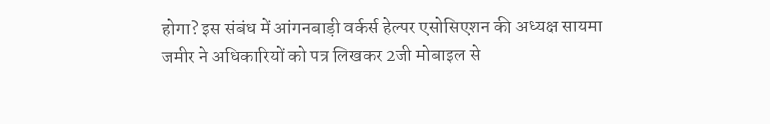होगा? इस संबंध में आंगनबाड़ी वर्कर्स हेल्पर एसोसिएशन की अध्यक्ष सायमा जमीर ने अधिकारियों को पत्र लिखकर 2जी मोबाइल से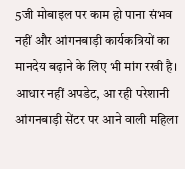5जी मोबाइल पर काम हो पाना संभव नहीं और आंगनबाड़ी कार्यकत्रियों का मानदेय बढ़ाने के लिए भी मांग रखी है।
आधार नहीं अपडेट, आ रही परेशानी
आंगनबाड़ी सेंटर पर आने वाली महिला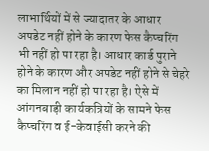लाभार्थियों में से ज्यादातर के आधार अपडेट नहीं होने के कारण फेस कैप्चरिंग भी नहीं हो पा रहा है। आधार कार्ड पुराने होने के कारण और अपडेट नहीं होने से चेहरे का मिलान नहीं हो पा रहा है। ऐसे में आंगनबाड़ी कार्यकत्रियों के सामने फेस कैप्चरिंग व ई-केवाईसी करने की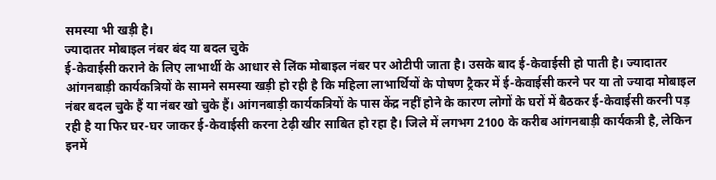समस्या भी खड़ी है।
ज्यादातर मोबाइल नंबर बंद या बदल चुके
ई-केवाईसी कराने के लिए लाभार्थी के आधार से लिंक मोबाइल नंबर पर ओटीपी जाता है। उसके बाद ई-केवाईसी हो पाती है। ज्यादातर आंगनबाड़ी कार्यकत्रियों के सामने समस्या खड़ी हो रही है कि महिला लाभार्थियों के पोषण ट्रैकर में ई-केवाईसी करने पर या तो ज्यादा मोबाइल नंबर बदल चुके हैं या नंबर खो चुके हैं। आंगनबाड़ी कार्यकत्रियों के पास केंद्र नहीं होने के कारण लोगों के घरों में बैठकर ई-केवाईसी करनी पड़ रही है या फिर घर-घर जाकर ई-केवाईसी करना टेढ़ी खीर साबित हो रहा है। जिले में लगभग 2100 के करीब आंगनबाड़ी कार्यकत्री है, लेकिन इनमें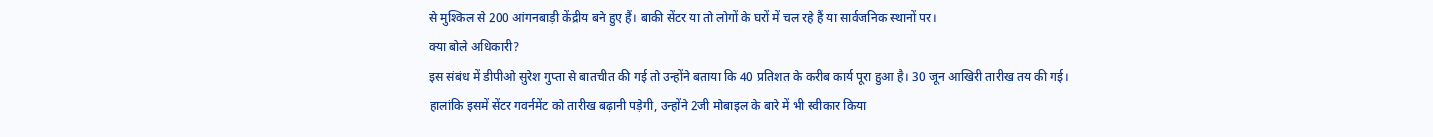से मुश्किल से 200 आंगनबाड़ी केंद्रीय बने हुए हैं। बाकी सेंटर या तो लोगों के घरों में चल रहे हैं या सार्वजनिक स्थानों पर।
क्या बोले अधिकारी?
इस संबंध में डीपीओ सुरेश गुप्ता से बातचीत की गई तो उन्होंने बताया कि 40 प्रतिशत के करीब कार्य पूरा हुआ है। 30 जून आखिरी तारीख तय की गई। हालांकि इसमें सेंटर गवर्नमेंट को तारीख बढ़ानी पड़ेगी, उन्होंने 2जी मोबाइल के बारे में भी स्वीकार किया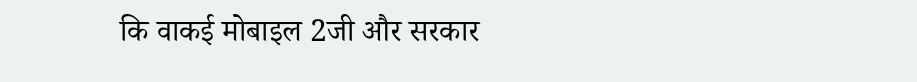कि वाकई मोबाइल 2जी और सरकार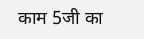काम 5जी का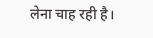लेना चाह रही है।